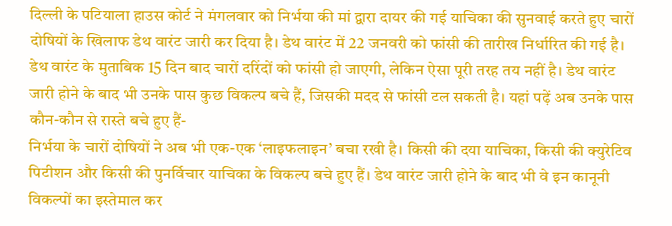दिल्ली के पटियाला हाउस कोर्ट ने मंगलवार को निर्भया की मां द्वारा दायर की गई याचिका की सुनवाई करते हुए चारों दोषियों के खिलाफ डेथ वारंट जारी कर दिया है। डेथ वारंट में 22 जनवरी को फांसी की तारीख निर्धारित की गई है। डेथ वारंट के मुताबिक 15 दिन बाद चारों दरिंदों को फांसी हो जाएगी, लेकिन ऐसा पूरी तरह तय नहीं है। डेथ वारंट जारी होने के बाद भी उनके पास कुछ विकल्प बचे हैं, जिसकी मदद से फांसी टल सकती है। यहां पढ़ें अब उनके पास कौन-कौन से रास्ते बचे हुए हैं-
निर्भया के चारों दोषियों ने अब भी एक-एक ‘लाइफलाइन’ बचा रखी है। किसी की दया याचिका, किसी की क्युरेटिव पिटीशन और किसी की पुनर्विचार याचिका के विकल्प बचे हुए हैं। डेथ वारंट जारी होने के बाद भी वे इन कानूनी विकल्पों का इस्तेमाल कर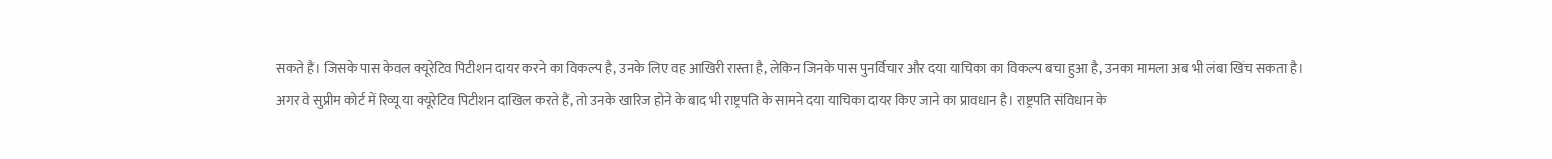सकते हैं। जिसके पास केवल क्यूरेटिव पिटीशन दायर करने का विकल्प है, उनके लिए वह आखिरी रास्ता है, लेकिन जिनके पास पुनर्विचार और दया याचिका का विकल्प बचा हुआ है, उनका मामला अब भी लंबा खिंच सकता है।
अगर वे सुप्रीम कोर्ट में रिव्यू या क्यूरेटिव पिटीशन दाखिल करते हैं, तो उनके खारिज होने के बाद भी राष्ट्रपति के सामने दया याचिका दायर किए जाने का प्रावधान है। राष्ट्रपति संविधान के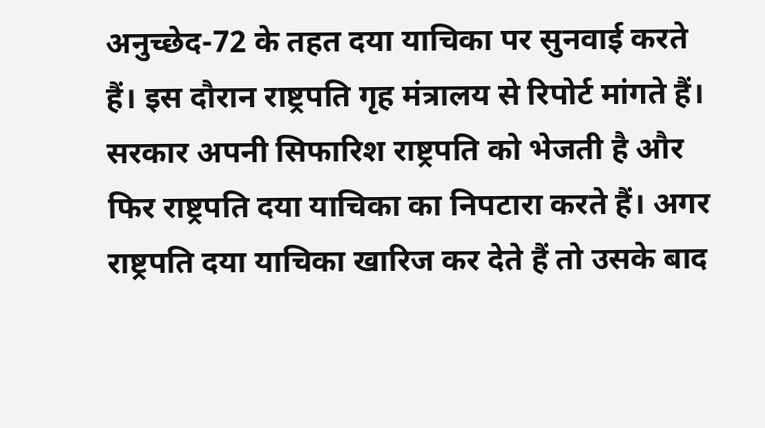अनुच्छेद-72 के तहत दया याचिका पर सुनवाई करते हैं। इस दौरान राष्ट्रपति गृह मंत्रालय से रिपोर्ट मांगते हैं। सरकार अपनी सिफारिश राष्ट्रपति को भेजती है और फिर राष्ट्रपति दया याचिका का निपटारा करते हैं। अगर राष्ट्रपति दया याचिका खारिज कर देते हैं तो उसके बाद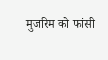मुजरिम को फांसी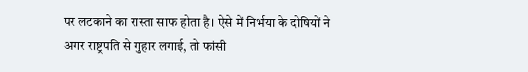पर लटकाने का रास्ता साफ होता है। ऐसे में निर्भया के दोषियों ने अगर राष्ट्रपति से गुहार लगाई, तो फांसी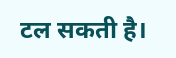टल सकती है।